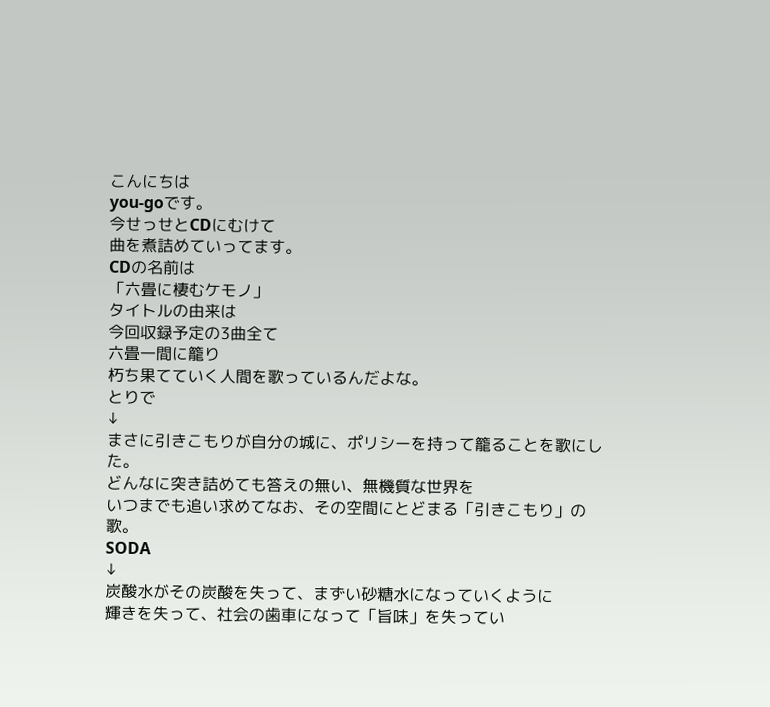こんにちは
you-goです。
今せっせとCDにむけて
曲を煮詰めていってます。
CDの名前は
「六畳に棲むケモノ」
タイトルの由来は
今回収録予定の3曲全て
六畳一間に籠り
朽ち果てていく人間を歌っているんだよな。
とりで
↓
まさに引きこもりが自分の城に、ポリシーを持って籠ることを歌にした。
どんなに突き詰めても答えの無い、無機質な世界を
いつまでも追い求めてなお、その空間にとどまる「引きこもり」の歌。
SODA
↓
炭酸水がその炭酸を失って、まずい砂糖水になっていくように
輝きを失って、社会の歯車になって「旨味」を失ってい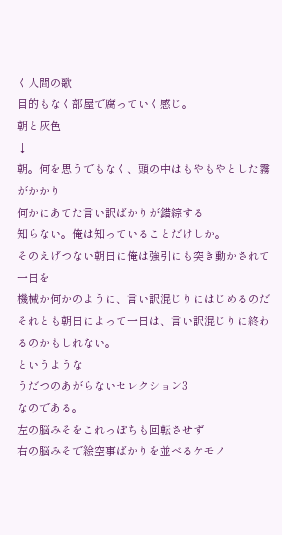く人間の歌
目的もなく部屋で腐っていく感じ。
朝と灰色
↓
朝。何を思うでもなく、頭の中はもやもやとした霧がかかり
何かにあてた言い訳ばかりが錯綜する
知らない。俺は知っていることだけしか。
そのえげつない朝日に俺は強引にも突き動かされて一日を
機械か何かのように、言い訳混じりにはじめるのだ
それとも朝日によって一日は、言い訳混じりに終わるのかもしれない。
というような
うだつのあがらないセレクション3
なのである。
左の脳みそをこれっぽちも回転させず
右の脳みそで絵空事ばかりを並べるケモノ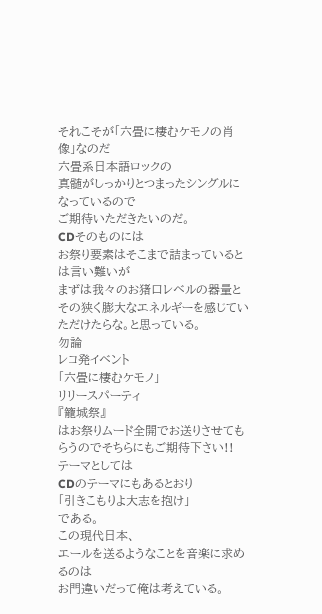それこそが「六畳に棲むケモノの肖像」なのだ
六畳系日本語ロックの
真髄がしっかりとつまったシングルになっているので
ご期待いただきたいのだ。
CDそのものには
お祭り要素はそこまで詰まっているとは言い難いが
まずは我々のお猪口レベルの器量と
その狭く膨大なエネルギーを感じていただけたらな。と思っている。
勿論
レコ発イベント
「六畳に棲むケモノ」
リリースパーティ
『籠城祭』
はお祭りムード全開でお送りさせてもらうのでそちらにもご期待下さい!!
テーマとしては
CDのテーマにもあるとおり
「引きこもりよ大志を抱け」
である。
この現代日本、
エールを送るようなことを音楽に求めるのは
お門違いだって俺は考えている。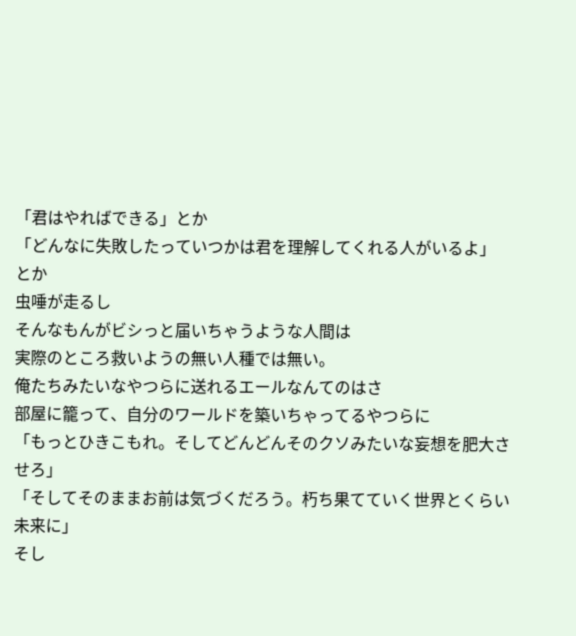「君はやればできる」とか
「どんなに失敗したっていつかは君を理解してくれる人がいるよ」
とか
虫唾が走るし
そんなもんがビシっと届いちゃうような人間は
実際のところ救いようの無い人種では無い。
俺たちみたいなやつらに送れるエールなんてのはさ
部屋に籠って、自分のワールドを築いちゃってるやつらに
「もっとひきこもれ。そしてどんどんそのクソみたいな妄想を肥大させろ」
「そしてそのままお前は気づくだろう。朽ち果てていく世界とくらい未来に」
そし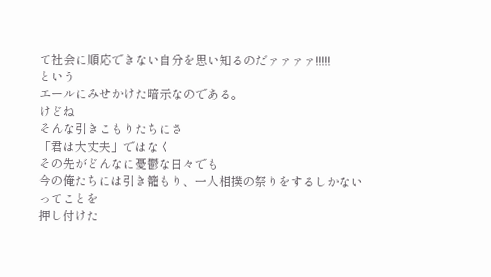て社会に順応できない自分を思い知るのだァァァァ!!!!!
という
エールにみせかけた暗示なのである。
けどね
そんな引きこもりたちにさ
「君は大丈夫」ではなく
その先がどんなに憂鬱な日々でも
今の俺たちには引き籠もり、一人相撲の祭りをするしかない
ってことを
押し付けた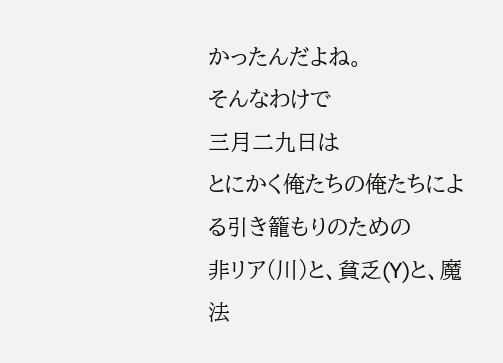かったんだよね。
そんなわけで
三月二九日は
とにかく俺たちの俺たちによる引き籠もりのための
非リア(川)と、貧乏(Y)と、魔法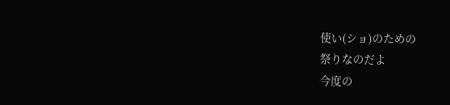使い(ショ)のための
祭りなのだよ
今度の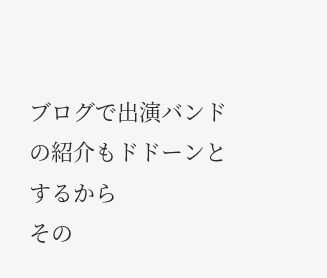ブログで出演バンドの紹介もドドーンとするから
その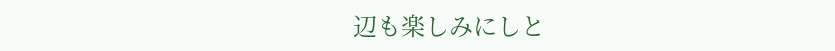辺も楽しみにしと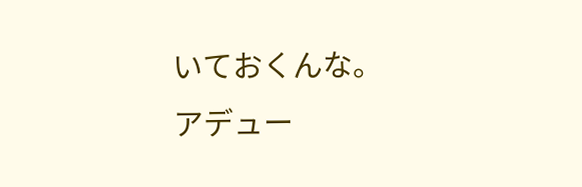いておくんな。
アデュー